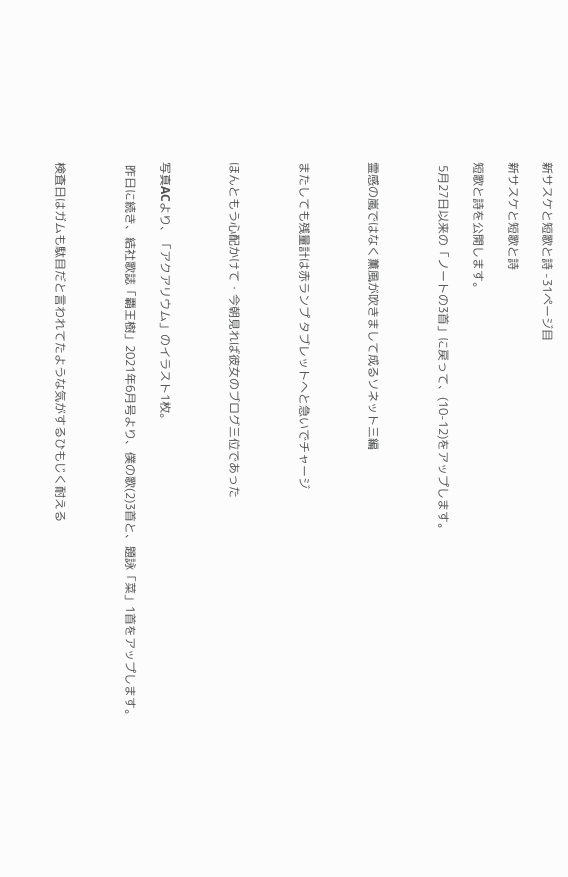新サスケと短歌と詩 -31ページ目

新サスケと短歌と詩

短歌と詩を公開します。

 5月27日以来の「ノートの3首」に戻って、(10-12)をアップします。



霊感の嵐ではなく薫風が吹きまして成るソネット三編



またしても残量計は赤ランプ タブレットへと急いでチャージ



ほんともう心配かけて・今朝見れば彼女のブログ三位であった



写真ACより、「アクアリウム」のイラスト1枚。

 昨日に続き、結社歌誌「覇王樹」2021年6月号より、僕の歌(2)3首と、題詠「菜」1首をアップします。



検査日はガムも駄目だと言われてたような気がするひもじく耐える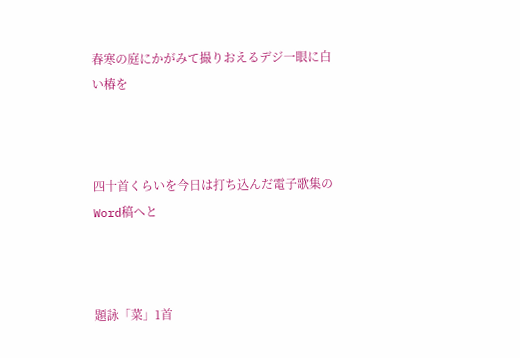春寒の庭にかがみて撮りおえるデジ一眼に白い椿を



四十首くらいを今日は打ち込んだ電子歌集のWord稿へと



題詠「菜」1首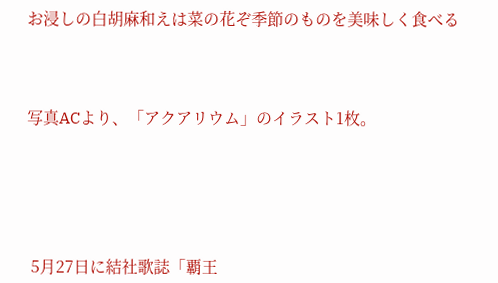お浸しの白胡麻和えは菜の花ぞ季節のものを美味しく食べる



写真ACより、「アクアリウム」のイラスト1枚。





 5月27日に結社歌誌「覇王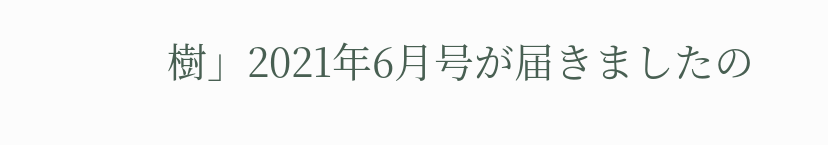樹」2021年6月号が届きましたの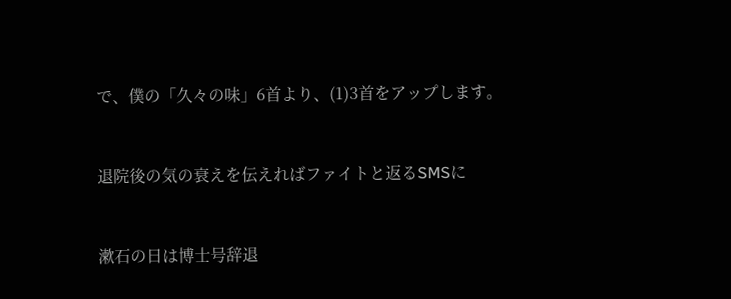で、僕の「久々の味」6首より、(1)3首をアップします。



退院後の気の衰えを伝えればファイトと返るSMSに



漱石の日は博士号辞退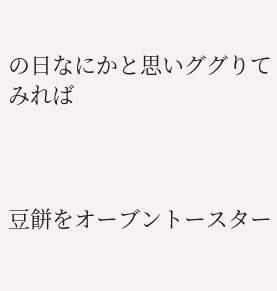の日なにかと思いググりてみれば



豆餅をオーブントースター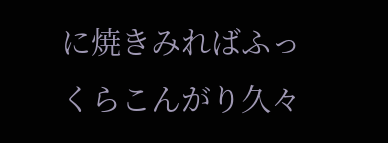に焼きみればふっくらこんがり久々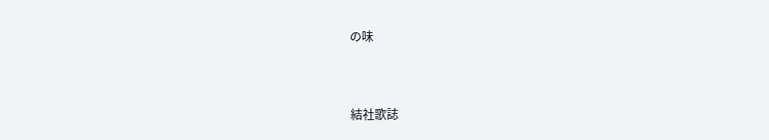の味



結社歌誌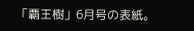「覇王樹」6月号の表紙。